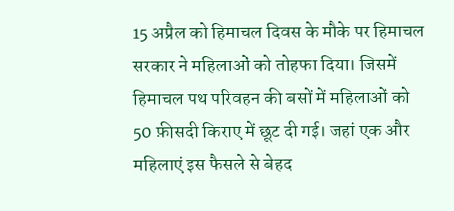15 अप्रैल को हिमाचल दिवस के मौके पर हिमाचल सरकार ने महिलाओं को तोहफा दिया। जिसमें हिमाचल पथ परिवहन की बसों में महिलाओं को 50 फ़ीसदी किराए में छूट दी गई। जहां एक और महिलाएं इस फैसले से बेहद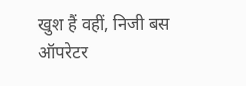खुश हैं वहीं, निजी बस ऑपरेटर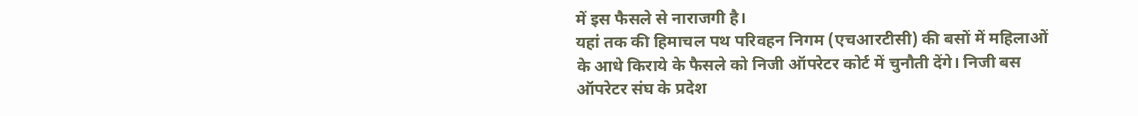में इस फैसले से नाराजगी है।
यहां तक की हिमाचल पथ परिवहन निगम (एचआरटीसी) की बसों में महिलाओं के आधे किराये के फैसले को निजी ऑपरेटर कोर्ट में चुनौती देंगे। निजी बस ऑपरेटर संघ के प्रदेश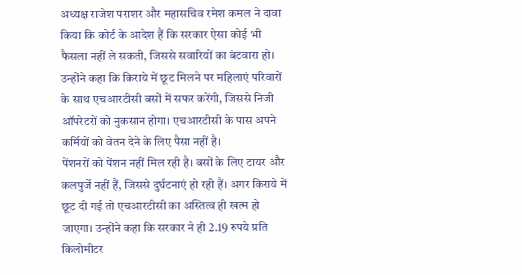अध्यक्ष राजेश पराशर और महासचिव रमेश कमल ने दावा किया कि कोर्ट के आदेश हैं कि सरकार ऐसा कोई भी फैसला नहीं ले सकती, जिससे सवारियों का बंटवारा हो।
उन्होंने कहा कि किराये में छूट मिलने पर महिलाएं परिवारों के साथ एचआरटीसी बसों में सफर करेंगी, जिससे निजी ऑपरेटरों को नुकसान होगा। एचआरटीसी के पास अपने कर्मियों को वेतन देने के लिए पैसा नहीं है।
पेंशनरों को पेंशन नहीं मिल रही है। बसों के लिए टायर और कलपुर्जे नहीं हैं, जिससे दुर्घटनाएं हो रही हैं। अगर किराये में छूट दी गई तो एचआरटीसी का अस्तित्व ही खत्म हो जाएगा। उन्होंने कहा कि सरकार ने ही 2.19 रुपये प्रति किलोमीटर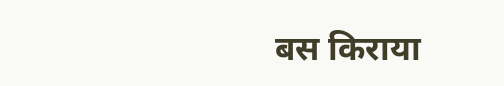बस किराया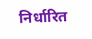निर्धारित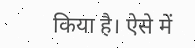किया है। ऐसे में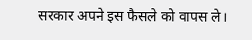सरकार अपने इस फैसले को वापस ले।